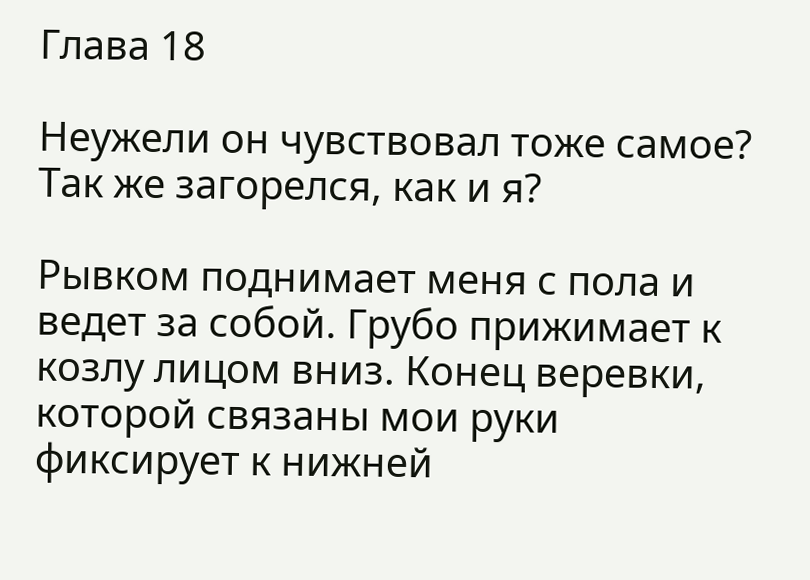Глава 18

Неужели он чувствовал тоже самое? Так же загорелся, как и я?

Рывком поднимает меня с пола и ведет за собой. Грубо прижимает к козлу лицом вниз. Конец веревки, которой связаны мои руки фиксирует к нижней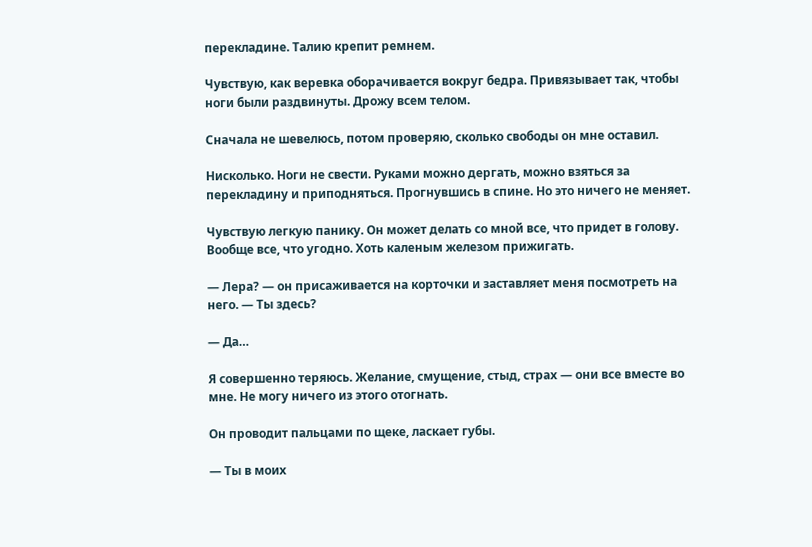перекладине. Талию крепит ремнем.

Чувствую, как веревка оборачивается вокруг бедра. Привязывает так, чтобы ноги были раздвинуты. Дрожу всем телом.

Сначала не шевелюсь, потом проверяю, сколько свободы он мне оставил.

Нисколько. Ноги не свести. Руками можно дергать, можно взяться за перекладину и приподняться. Прогнувшись в спине. Но это ничего не меняет.

Чувствую легкую панику. Он может делать со мной все, что придет в голову. Вообще все, что угодно. Хоть каленым железом прижигать.

— Лера? — он присаживается на корточки и заставляет меня посмотреть на него. — Ты здесь?

— Да…

Я совершенно теряюсь. Желание, смущение, стыд, страх — они все вместе во мне. Не могу ничего из этого отогнать.

Он проводит пальцами по щеке, ласкает губы.

— Ты в моих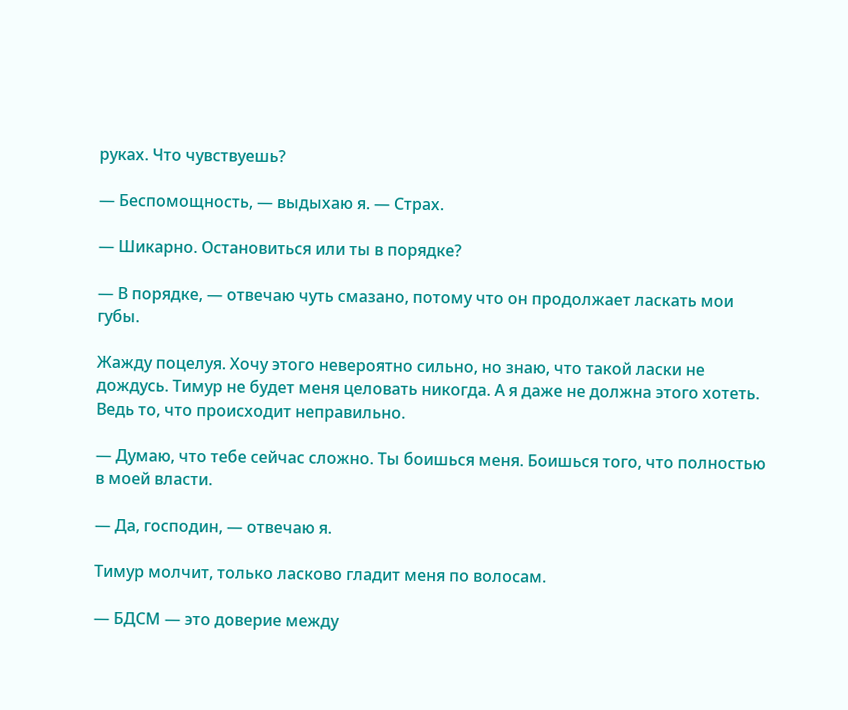руках. Что чувствуешь?

— Беспомощность, — выдыхаю я. — Страх.

— Шикарно. Остановиться или ты в порядке?

— В порядке, — отвечаю чуть смазано, потому что он продолжает ласкать мои губы.

Жажду поцелуя. Хочу этого невероятно сильно, но знаю, что такой ласки не дождусь. Тимур не будет меня целовать никогда. А я даже не должна этого хотеть. Ведь то, что происходит неправильно.

— Думаю, что тебе сейчас сложно. Ты боишься меня. Боишься того, что полностью в моей власти.

— Да, господин, — отвечаю я.

Тимур молчит, только ласково гладит меня по волосам.

— БДСМ — это доверие между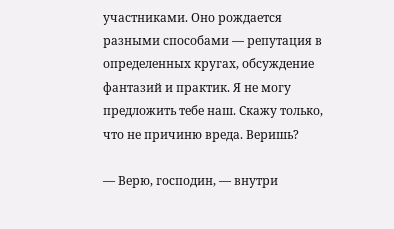участниками. Оно рождается разными способами — репутация в определенных кругах, обсуждение фантазий и практик. Я не могу предложить тебе наш. Скажу только, что не причиню вреда. Веришь?

— Верю, господин, — внутри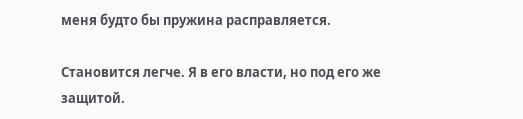меня будто бы пружина расправляется.

Становится легче. Я в его власти, но под его же защитой.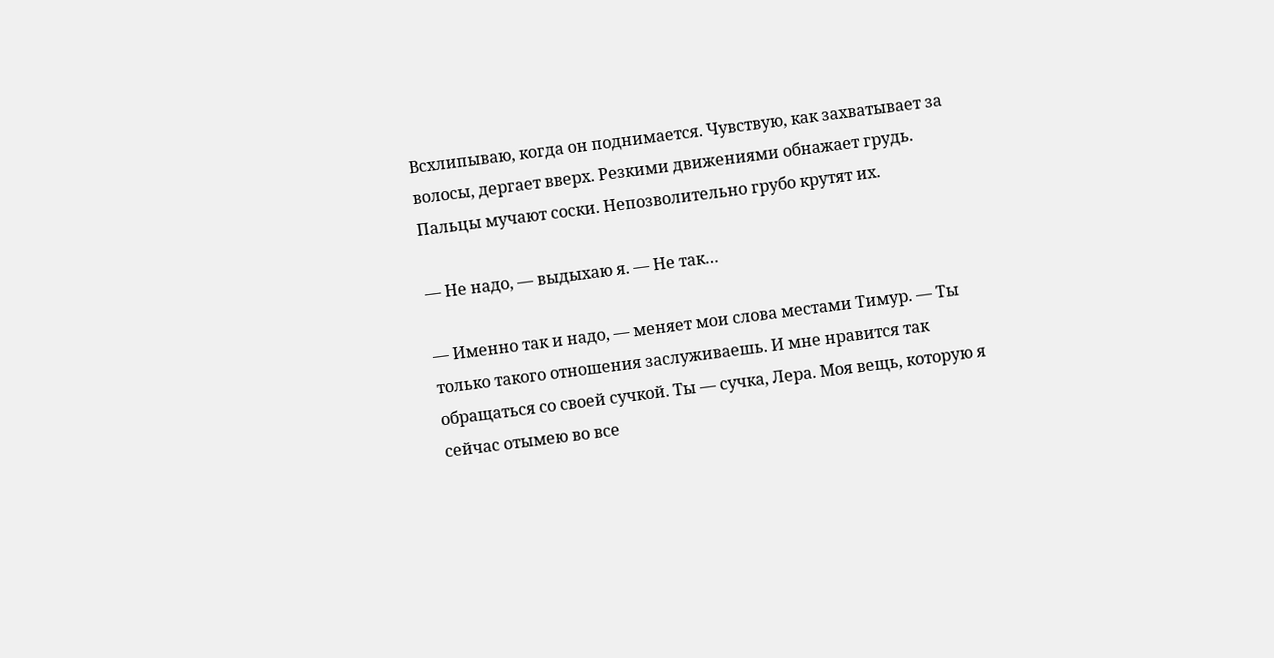Всхлипываю, когда он поднимается. Чувствую, как захватывает за волосы, дергает вверх. Резкими движениями обнажает грудь. Пальцы мучают соски. Непозволительно грубо крутят их.

— Не надо, — выдыхаю я. — Не так…

— Именно так и надо, — меняет мои слова местами Тимур. — Ты только такого отношения заслуживаешь. И мне нравится так обращаться со своей сучкой. Ты — сучка, Лера. Моя вещь, которую я сейчас отымею во все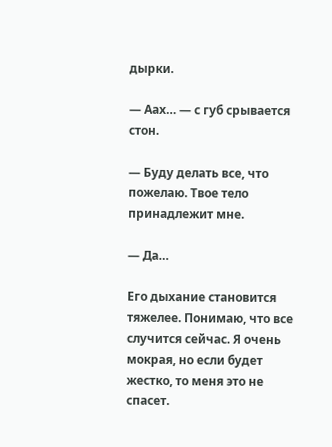дырки.

— Аах… — с губ срывается стон.

— Буду делать все, что пожелаю. Твое тело принадлежит мне.

— Да…

Его дыхание становится тяжелее. Понимаю, что все случится сейчас. Я очень мокрая, но если будет жестко, то меня это не спасет.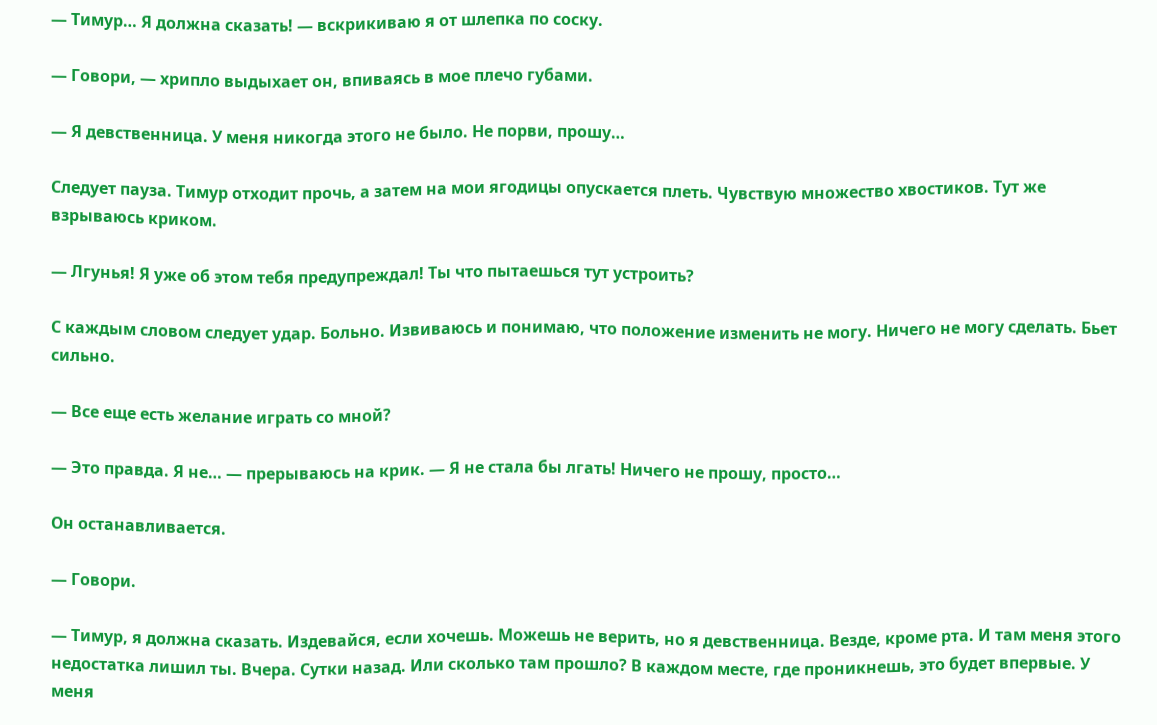— Тимур… Я должна сказать! — вскрикиваю я от шлепка по соску.

— Говори, — хрипло выдыхает он, впиваясь в мое плечо губами.

— Я девственница. У меня никогда этого не было. Не порви, прошу…

Следует пауза. Тимур отходит прочь, а затем на мои ягодицы опускается плеть. Чувствую множество хвостиков. Тут же взрываюсь криком.

— Лгунья! Я уже об этом тебя предупреждал! Ты что пытаешься тут устроить?

С каждым словом следует удар. Больно. Извиваюсь и понимаю, что положение изменить не могу. Ничего не могу сделать. Бьет сильно.

— Все еще есть желание играть со мной?

— Это правда. Я не… — прерываюсь на крик. — Я не стала бы лгать! Ничего не прошу, просто…

Он останавливается.

— Говори.

— Тимур, я должна сказать. Издевайся, если хочешь. Можешь не верить, но я девственница. Везде, кроме рта. И там меня этого недостатка лишил ты. Вчера. Сутки назад. Или сколько там прошло? В каждом месте, где проникнешь, это будет впервые. У меня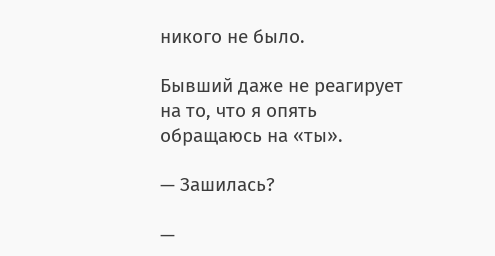никого не было.

Бывший даже не реагирует на то, что я опять обращаюсь на «ты».

— Зашилась?

—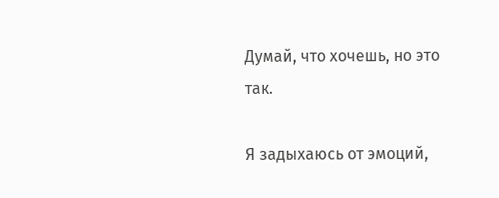Думай, что хочешь, но это так.

Я задыхаюсь от эмоций,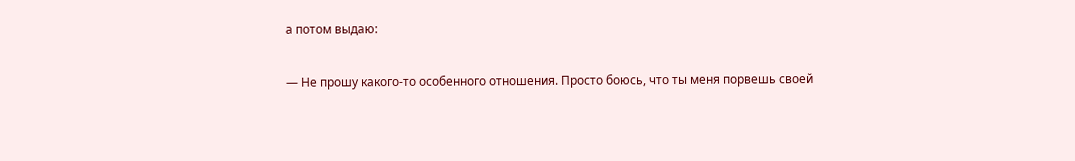а потом выдаю:

— Не прошу какого-то особенного отношения. Просто боюсь, что ты меня порвешь своей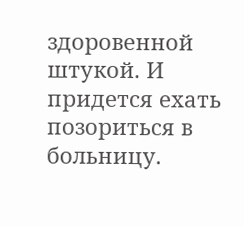здоровенной штукой. И придется ехать позориться в больницу.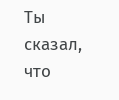Ты сказал, что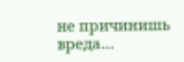не причинишь вреда…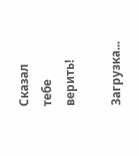Сказал тебе верить!

Загрузка...